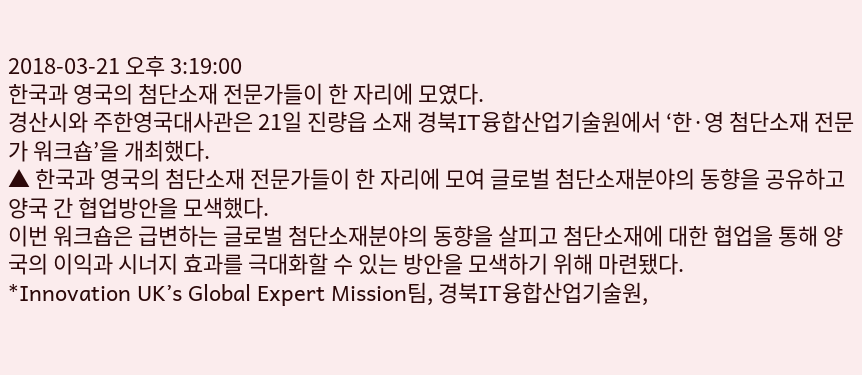2018-03-21 오후 3:19:00
한국과 영국의 첨단소재 전문가들이 한 자리에 모였다.
경산시와 주한영국대사관은 21일 진량읍 소재 경북IT융합산업기술원에서 ‘한·영 첨단소재 전문가 워크숍’을 개최했다.
▲ 한국과 영국의 첨단소재 전문가들이 한 자리에 모여 글로벌 첨단소재분야의 동향을 공유하고 양국 간 협업방안을 모색했다.
이번 워크숍은 급변하는 글로벌 첨단소재분야의 동향을 살피고 첨단소재에 대한 협업을 통해 양국의 이익과 시너지 효과를 극대화할 수 있는 방안을 모색하기 위해 마련됐다.
*Innovation UK’s Global Expert Mission팀, 경북IT융합산업기술원,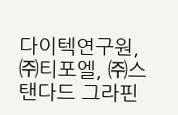다이텍연구원, ㈜티포엘, ㈜스탠다드 그라핀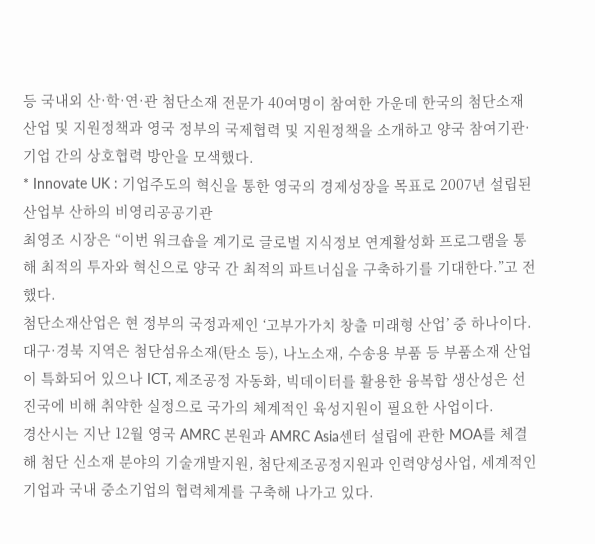등 국내외 산·학·연·관 첨단소재 전문가 40여명이 참여한 가운데 한국의 첨단소재 산업 및 지원정책과 영국 정부의 국제협력 및 지원정책을 소개하고 양국 참여기관·기업 간의 상호협력 방안을 모색했다.
* Innovate UK : 기업주도의 혁신을 통한 영국의 경제성장을 목표로 2007년 설립된 산업부 산하의 비영리공공기관
최영조 시장은 “이번 워크숍을 계기로 글로벌 지식정보 연계활성화 프로그램을 통해 최적의 투자와 혁신으로 양국 간 최적의 파트너십을 구축하기를 기대한다.”고 전했다.
첨단소재산업은 현 정부의 국정과제인 ‘고부가가치 창출 미래형 산업’ 중 하나이다. 대구·경북 지역은 첨단섬유소재(탄소 등), 나노소재, 수송용 부품 등 부품소재 산업이 특화되어 있으나 ICT, 제조공정 자동화, 빅데이터를 활용한 융복합 생산성은 선진국에 비해 취약한 실정으로 국가의 체계적인 육성지원이 필요한 사업이다.
경산시는 지난 12월 영국 AMRC 본원과 AMRC Asia센터 설립에 관한 MOA를 체결해 첨단 신소재 분야의 기술개발지원, 첨단제조공정지원과 인력양성사업, 세계적인 기업과 국내 중소기업의 협력체계를 구축해 나가고 있다.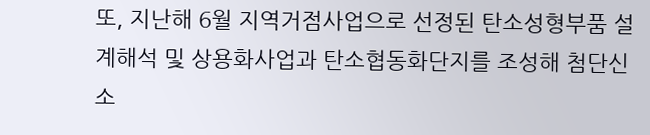또, 지난해 6월 지역거점사업으로 선정된 탄소성형부품 설계해석 및 상용화사업과 탄소협동화단지를 조성해 첨단신소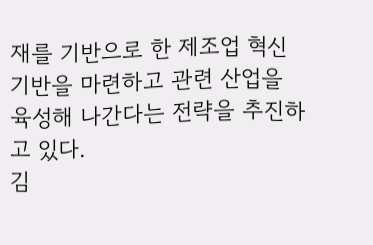재를 기반으로 한 제조업 혁신 기반을 마련하고 관련 산업을 육성해 나간다는 전략을 추진하고 있다.
김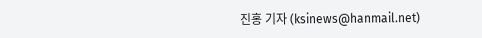진홍 기자 (ksinews@hanmail.net)